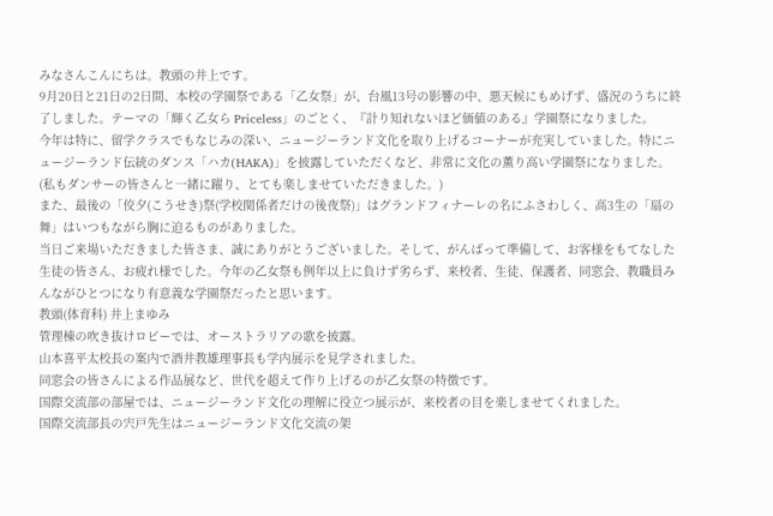みなさんこんにちは。教頭の井上です。
9月20日と21日の2日間、本校の学園祭である「乙女祭」が、台風13号の影響の中、悪天候にもめげず、盛況のうちに終了しました。テーマの「輝く乙女ら Priceless」のごとく、『計り知れないほど価値のある』学園祭になりました。
今年は特に、留学クラスでもなじみの深い、ニュージーランド文化を取り上げるコーナーが充実していました。特にニュージーランド伝統のダンス「ハカ(HAKA)」を披露していただくなど、非常に文化の薫り高い学園祭になりました。(私もダンサーの皆さんと一緒に躍り、とても楽しませていただきました。)
また、最後の「佼夕(こうせき)祭(学校関係者だけの後夜祭)」はグランドフィナーレの名にふさわしく、高3生の「扇の舞」はいつもながら胸に迫るものがありました。
当日ご来場いただきました皆さま、誠にありがとうございました。そして、がんばって準備して、お客様をもてなした生徒の皆さん、お疲れ様でした。今年の乙女祭も例年以上に負けず劣らず、来校者、生徒、保護者、同窓会、教職員みんながひとつになり有意義な学園祭だったと思います。
教頭(体育科) 井上まゆみ
管理棟の吹き抜けロビーでは、オーストラリアの歌を披露。
山本喜平太校長の案内で酒井教雄理事長も学内展示を見学されました。
同窓会の皆さんによる作品展など、世代を超えて作り上げるのが乙女祭の特徴です。
国際交流部の部屋では、ニュージーランド文化の理解に役立つ展示が、来校者の目を楽しませてくれました。
国際交流部長の宍戸先生はニュージーランド文化交流の架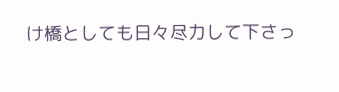け橋としても日々尽力して下さっ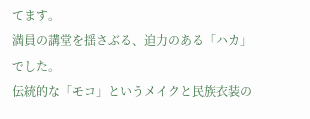てます。
満員の講堂を揺さぶる、迫力のある「ハカ」でした。
伝統的な「モコ」というメイクと民族衣装の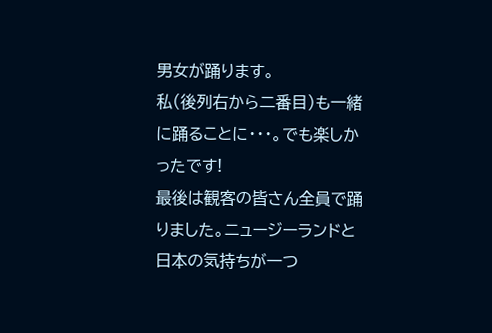男女が踊ります。
私(後列右から二番目)も一緒に踊ることに・・・。でも楽しかったです!
最後は観客の皆さん全員で踊りました。ニュージーランドと日本の気持ちが一つ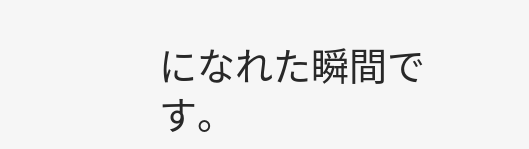になれた瞬間です。